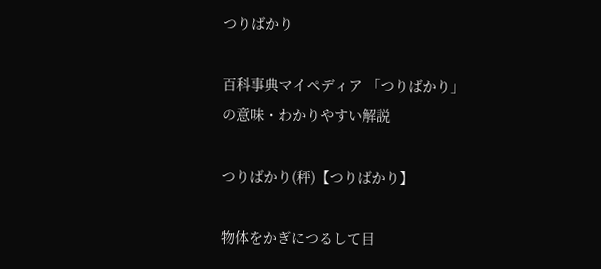つりばかり

百科事典マイペディア 「つりばかり」の意味・わかりやすい解説

つりばかり(秤)【つりばかり】

物体をかぎにつるして目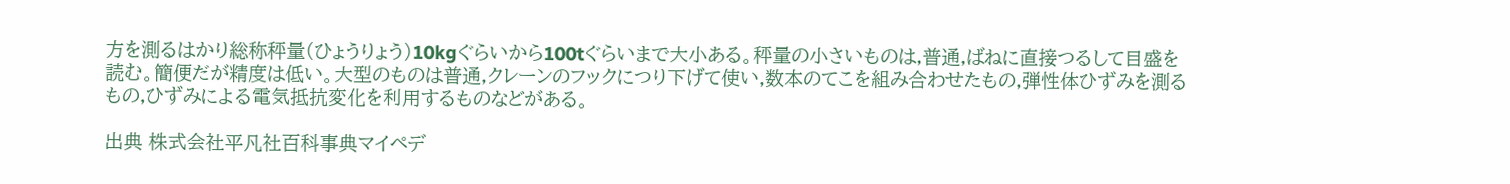方を測るはかり総称秤量(ひょうりょう)10kgぐらいから100tぐらいまで大小ある。秤量の小さいものは,普通,ばねに直接つるして目盛を読む。簡便だが精度は低い。大型のものは普通,クレーンのフックにつり下げて使い,数本のてこを組み合わせたもの,弾性体ひずみを測るもの,ひずみによる電気抵抗変化を利用するものなどがある。

出典 株式会社平凡社百科事典マイペデ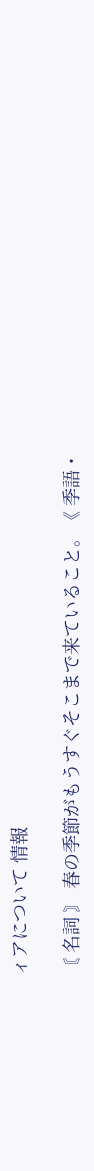ィアについて 情報

〘 名詞 〙 春の季節がもうすぐそこまで来ていること。《 季語・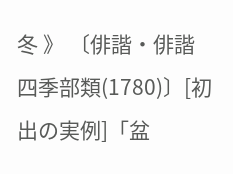冬 》 〔俳諧・俳諧四季部類(1780)〕[初出の実例]「盆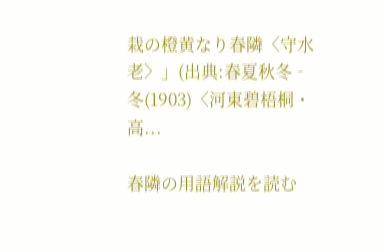栽の橙黄なり春隣〈守水老〉」(出典:春夏秋冬‐冬(1903)〈河東碧梧桐・高...

春隣の用語解説を読む